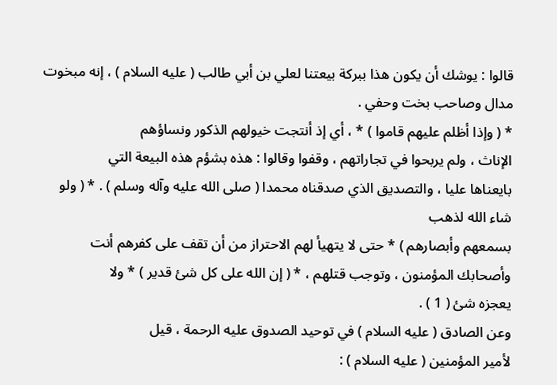قالوا : يوشك أن يكون هذا ببركة بيعتنا لعلي بن أبي طالب ( عليه السلام ) ، إنه مبخوت
مدال وصاحب بخت وحفي .
* ( وإذا أظلم عليهم قاموا ) * ، أي إذ أنتجت خيولهم الذكور ونساؤهم
الإناث ، ولم يربحوا في تجاراتهم ، وقفوا وقالوا : هذه بشؤم هذه البيعة التي
بايعناها عليا ، والتصديق الذي صدقناه محمدا ( صلى الله عليه وآله وسلم ) . * ( ولو شاء الله لذهب
بسمعهم وأبصارهم ) * حتى لا يتهيأ لهم الاحتراز من أن تقف على كفرهم أنت
وأصحابك المؤمنون ، وتوجب قتلهم ، * ( إن الله على كل شئ قدير ) * ولا
يعجزه شئ ( 1 ) .
وعن الصادق ( عليه السلام ) في توحيد الصدوق عليه الرحمة ، قيل
لأمير المؤمنين ( عليه السلام ) :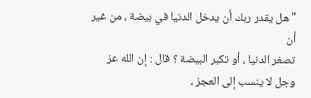" هل يقدر ربك أن يدخل الدنيا في بيضة ، من غير أن
تصغر الدنيا ، أو تكبر البيضة ؟ قال : إن الله عز وجل لا ينسب إلى العجز ،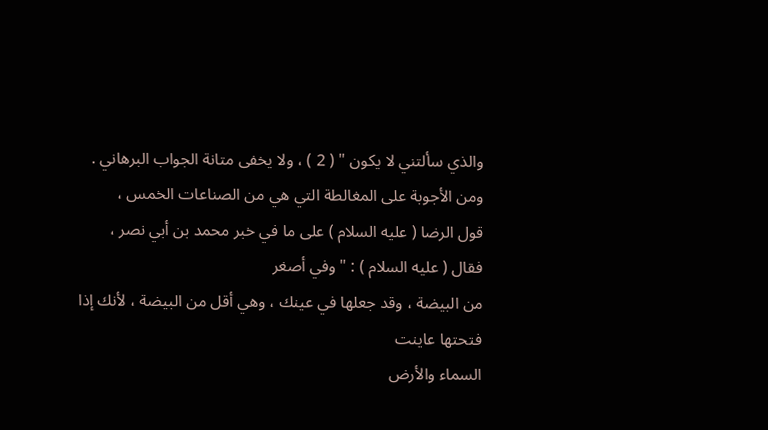والذي سألتني لا يكون " ( 2 ) ، ولا يخفى متانة الجواب البرهاني .
ومن الأجوبة على المغالطة التي هي من الصناعات الخمس ،
قول الرضا ( عليه السلام ) على ما في خبر محمد بن أبي نصر ، فقال ( عليه السلام ) : " وفي أصغر
من البيضة ، وقد جعلها في عينك ، وهي أقل من البيضة ، لأنك إذا فتحتها عاينت
السماء والأرض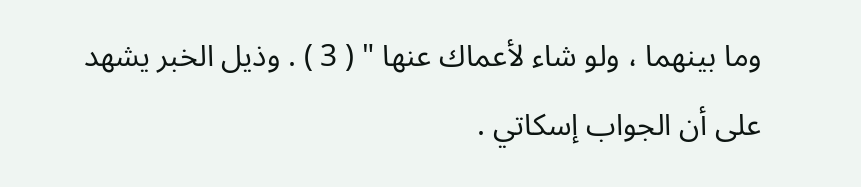وما بينهما ، ولو شاء لأعماك عنها " ( 3 ) . وذيل الخبر يشهد
على أن الجواب إسكاتي .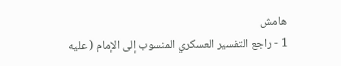هامش
1 - راجع التفسير العسكري المنسوب إلى الإمام ( عليه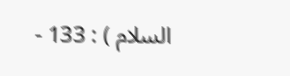السلام ) : 133 -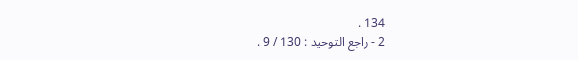134 .
2 - راجع التوحيد : 130 / 9 .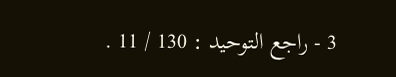3 - راجع التوحيد : 130 / 11 .